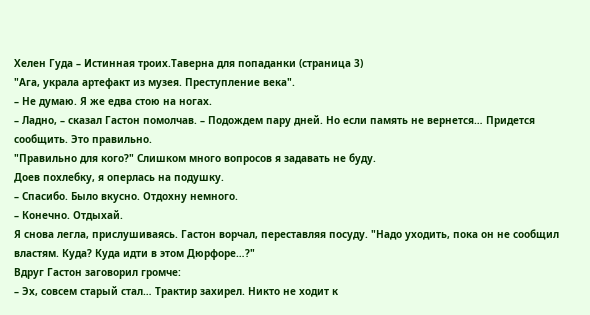Хелен Гуда – Истинная троих.Таверна для попаданки (страница 3)
"Ага, украла артефакт из музея. Преступление века".
– Не думаю. Я же едва стою на ногах.
– Ладно, – сказал Гастон помолчав. – Подождем пару дней. Но если память не вернется… Придется сообщить. Это правильно.
"Правильно для кого?" Слишком много вопросов я задавать не буду.
Доев похлебку, я оперлась на подушку.
– Спасибо. Было вкусно. Отдохну немного.
– Конечно. Отдыхай.
Я снова легла, прислушиваясь. Гастон ворчал, переставляя посуду. "Надо уходить, пока он не сообщил властям. Куда? Куда идти в этом Дюрфоре…?"
Вдруг Гастон заговорил громче:
– Эх, совсем старый стал… Трактир захирел. Никто не ходит к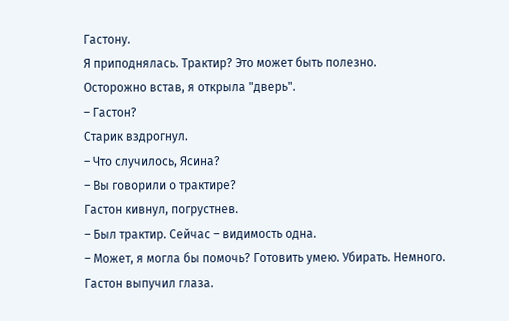Гастону.
Я приподнялась. Трактир? Это может быть полезно.
Осторожно встав, я открыла "дверь".
– Гастон?
Старик вздрогнул.
– Что случилось, Ясина?
– Вы говорили о трактире?
Гастон кивнул, погрустнев.
– Был трактир. Сейчас – видимость одна.
– Может, я могла бы помочь? Готовить умею. Убирать. Немного.
Гастон выпучил глаза.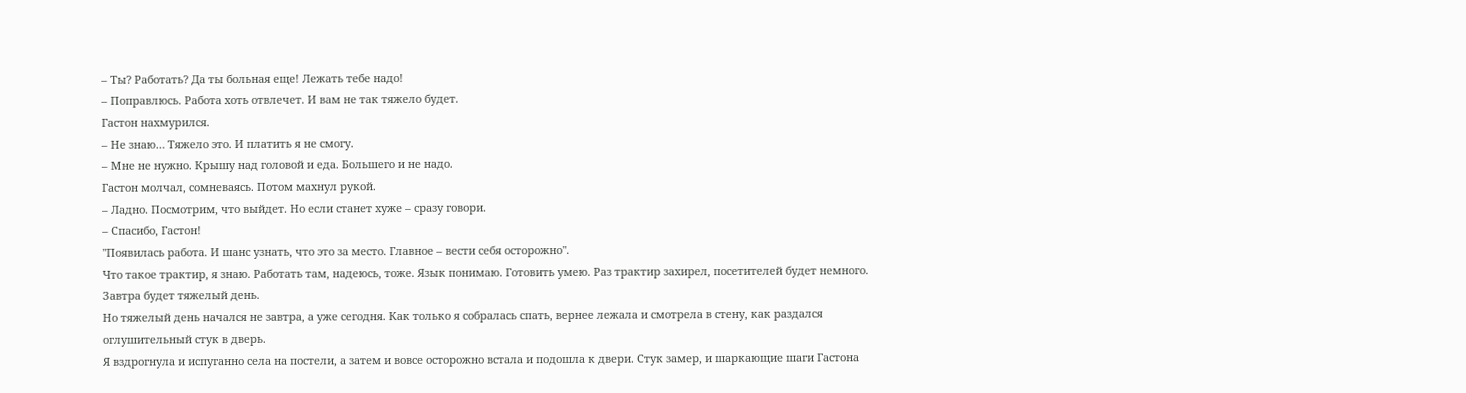– Ты? Работать? Да ты больная еще! Лежать тебе надо!
– Поправлюсь. Работа хоть отвлечет. И вам не так тяжело будет.
Гастон нахмурился.
– Не знаю… Тяжело это. И платить я не смогу.
– Мне не нужно. Крышу над головой и еда. Большего и не надо.
Гастон молчал, сомневаясь. Потом махнул рукой.
– Ладно. Посмотрим, что выйдет. Но если станет хуже – сразу говори.
– Спасибо, Гастон!
"Появилась работа. И шанс узнать, что это за место. Главное – вести себя осторожно".
Что такое трактир, я знаю. Работать там, надеюсь, тоже. Язык понимаю. Готовить умею. Раз трактир захирел, посетителей будет немного. Завтра будет тяжелый день.
Но тяжелый день начался не завтра, а уже сегодня. Как только я собралась спать, вернее лежала и смотрела в стену, как раздался оглушительный стук в дверь.
Я вздрогнула и испуганно села на постели, а затем и вовсе осторожно встала и подошла к двери. Стук замер, и шаркающие шаги Гастона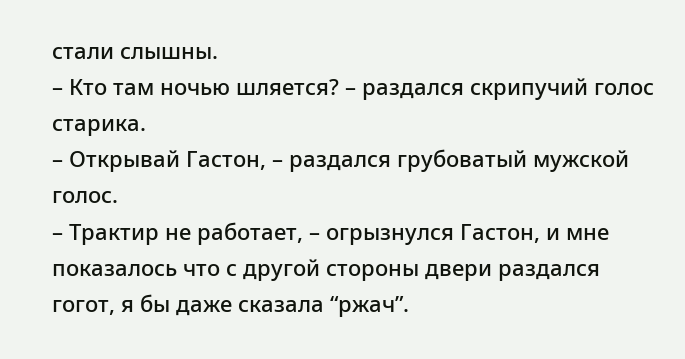стали слышны.
– Кто там ночью шляется? – раздался скрипучий голос старика.
– Открывай Гастон, – раздался грубоватый мужской голос.
– Трактир не работает, – огрызнулся Гастон, и мне показалось что с другой стороны двери раздался гогот, я бы даже сказала “ржач”.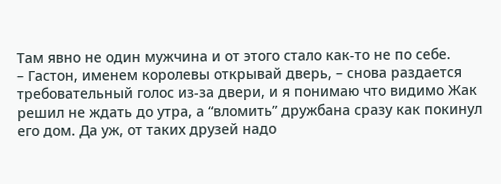Там явно не один мужчина и от этого стало как-то не по себе.
– Гастон, именем королевы открывай дверь, – снова раздается требовательный голос из-за двери, и я понимаю что видимо Жак решил не ждать до утра, а “вломить” дружбана сразу как покинул его дом. Да уж, от таких друзей надо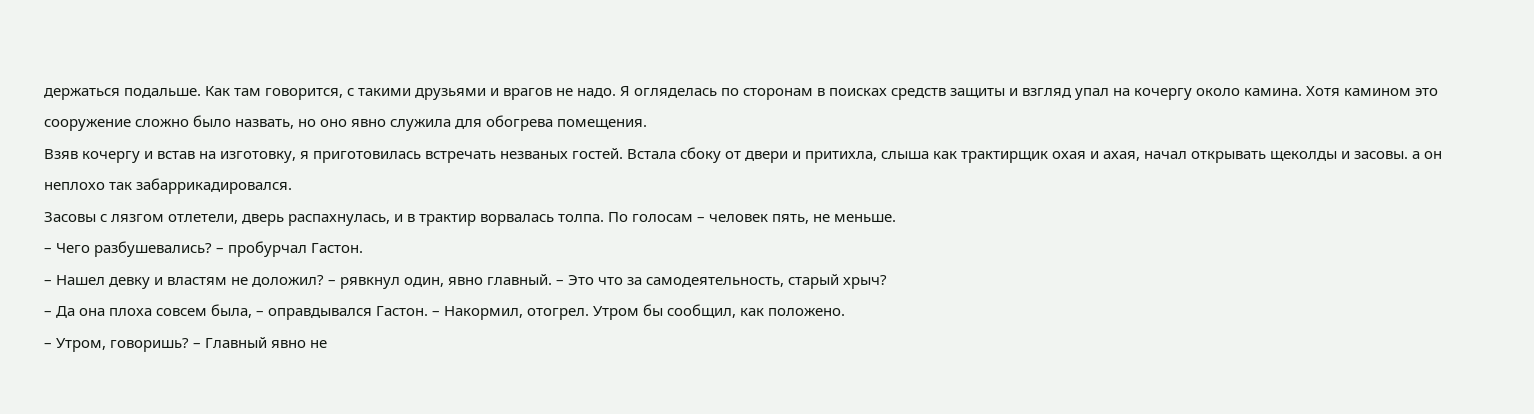держаться подальше. Как там говорится, с такими друзьями и врагов не надо. Я огляделась по сторонам в поисках средств защиты и взгляд упал на кочергу около камина. Хотя камином это сооружение сложно было назвать, но оно явно служила для обогрева помещения.
Взяв кочергу и встав на изготовку, я приготовилась встречать незваных гостей. Встала сбоку от двери и притихла, слыша как трактирщик охая и ахая, начал открывать щеколды и засовы. а он неплохо так забаррикадировался.
Засовы с лязгом отлетели, дверь распахнулась, и в трактир ворвалась толпа. По голосам – человек пять, не меньше.
– Чего разбушевались? – пробурчал Гастон.
– Нашел девку и властям не доложил? – рявкнул один, явно главный. – Это что за самодеятельность, старый хрыч?
– Да она плоха совсем была, – оправдывался Гастон. – Накормил, отогрел. Утром бы сообщил, как положено.
– Утром, говоришь? – Главный явно не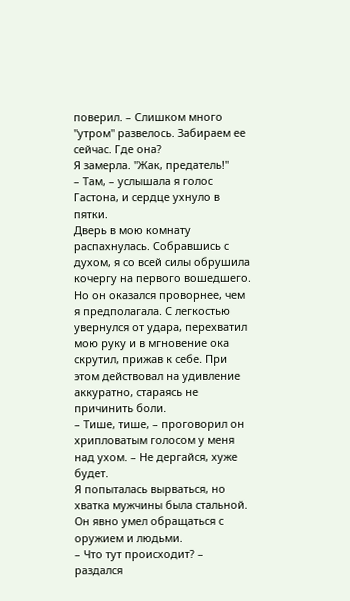поверил. – Слишком много "утром" развелось. Забираем ее сейчас. Где она?
Я замерла. "Жак, предатель!"
– Там, – услышала я голос Гастона, и сердце ухнуло в пятки.
Дверь в мою комнату распахнулась. Собравшись с духом, я со всей силы обрушила кочергу на первого вошедшего. Но он оказался проворнее, чем я предполагала. С легкостью увернулся от удара, перехватил мою руку и в мгновение ока скрутил, прижав к себе. При этом действовал на удивление аккуратно, стараясь не причинить боли.
– Тише, тише, – проговорил он хрипловатым голосом у меня над ухом. – Не дергайся, хуже будет.
Я попыталась вырваться, но хватка мужчины была стальной. Он явно умел обращаться с оружием и людьми.
– Что тут происходит? – раздался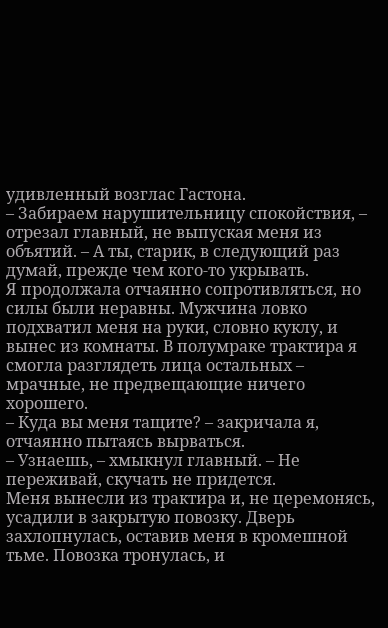удивленный возглас Гастона.
– Забираем нарушительницу спокойствия, – отрезал главный, не выпуская меня из объятий. – А ты, старик, в следующий раз думай, прежде чем кого-то укрывать.
Я продолжала отчаянно сопротивляться, но силы были неравны. Мужчина ловко подхватил меня на руки, словно куклу, и вынес из комнаты. В полумраке трактира я смогла разглядеть лица остальных – мрачные, не предвещающие ничего хорошего.
– Куда вы меня тащите? – закричала я, отчаянно пытаясь вырваться.
– Узнаешь, – хмыкнул главный. – Не переживай, скучать не придется.
Меня вынесли из трактира и, не церемонясь, усадили в закрытую повозку. Дверь захлопнулась, оставив меня в кромешной тьме. Повозка тронулась, и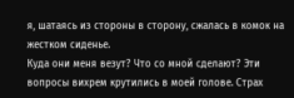я, шатаясь из стороны в сторону, сжалась в комок на жестком сиденье.
Куда они меня везут? Что со мной сделают? Эти вопросы вихрем крутились в моей голове. Страх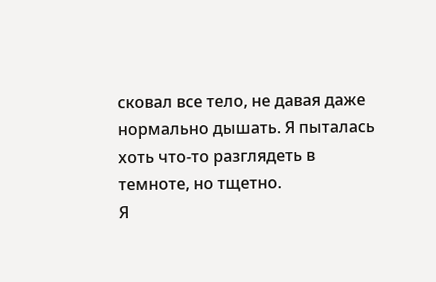сковал все тело, не давая даже нормально дышать. Я пыталась хоть что-то разглядеть в темноте, но тщетно.
Я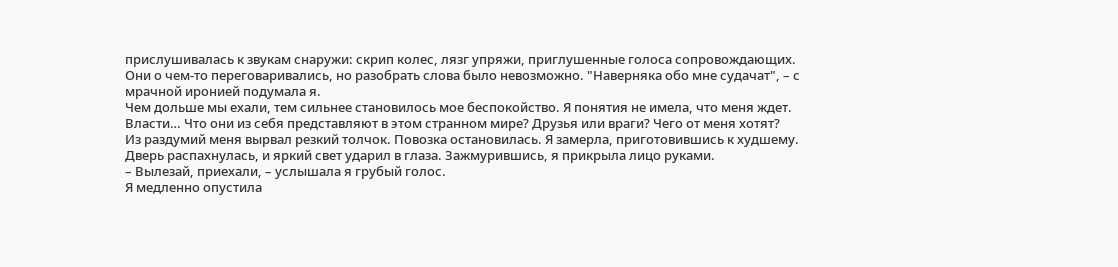прислушивалась к звукам снаружи: скрип колес, лязг упряжи, приглушенные голоса сопровождающих. Они о чем-то переговаривались, но разобрать слова было невозможно. "Наверняка обо мне судачат", – с мрачной иронией подумала я.
Чем дольше мы ехали, тем сильнее становилось мое беспокойство. Я понятия не имела, что меня ждет. Власти… Что они из себя представляют в этом странном мире? Друзья или враги? Чего от меня хотят?
Из раздумий меня вырвал резкий толчок. Повозка остановилась. Я замерла, приготовившись к худшему. Дверь распахнулась, и яркий свет ударил в глаза. Зажмурившись, я прикрыла лицо руками.
– Вылезай, приехали, – услышала я грубый голос.
Я медленно опустила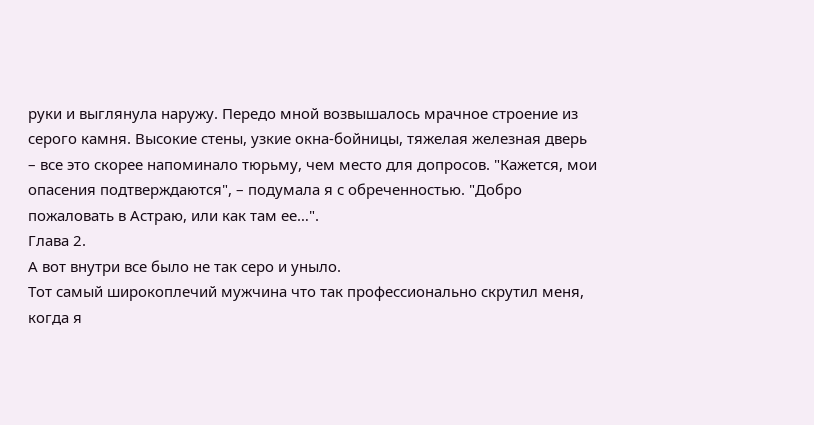руки и выглянула наружу. Передо мной возвышалось мрачное строение из серого камня. Высокие стены, узкие окна-бойницы, тяжелая железная дверь – все это скорее напоминало тюрьму, чем место для допросов. "Кажется, мои опасения подтверждаются", – подумала я с обреченностью. "Добро пожаловать в Астраю, или как там ее…".
Глава 2.
А вот внутри все было не так серо и уныло.
Тот самый широкоплечий мужчина что так профессионально скрутил меня, когда я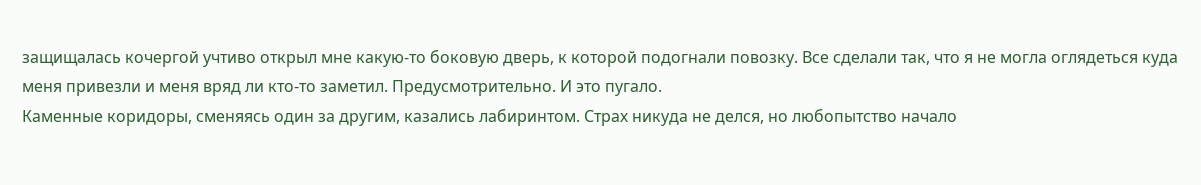защищалась кочергой учтиво открыл мне какую-то боковую дверь, к которой подогнали повозку. Все сделали так, что я не могла оглядеться куда меня привезли и меня вряд ли кто-то заметил. Предусмотрительно. И это пугало.
Каменные коридоры, сменяясь один за другим, казались лабиринтом. Страх никуда не делся, но любопытство начало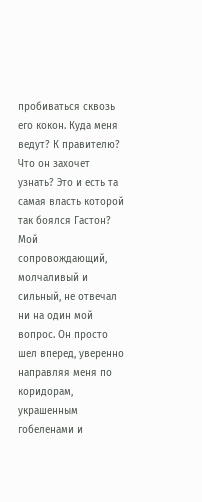пробиваться сквозь его кокон. Куда меня ведут? К правителю? Что он захочет узнать? Это и есть та самая власть которой так боялся Гастон?
Мой сопровождающий, молчаливый и сильный, не отвечал ни на один мой вопрос. Он просто шел вперед, уверенно направляя меня по коридорам, украшенным гобеленами и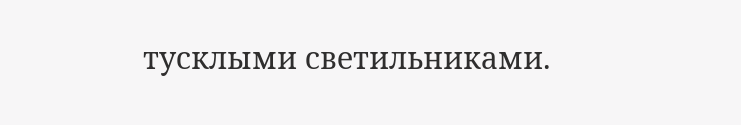тусклыми светильниками.